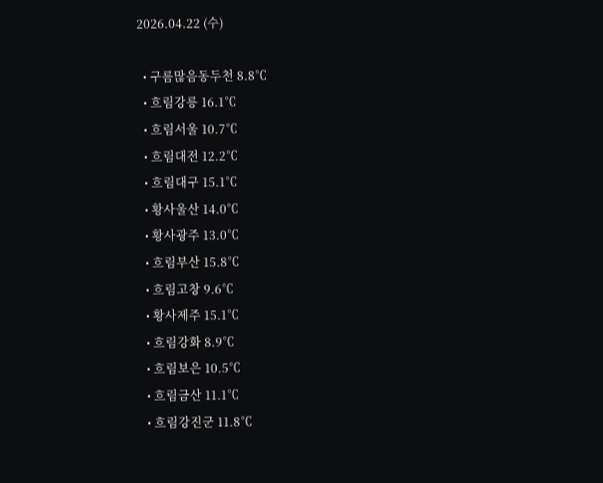2026.04.22 (수)

  • 구름많음동두천 8.8℃
  • 흐림강릉 16.1℃
  • 흐림서울 10.7℃
  • 흐림대전 12.2℃
  • 흐림대구 15.1℃
  • 황사울산 14.0℃
  • 황사광주 13.0℃
  • 흐림부산 15.8℃
  • 흐림고창 9.6℃
  • 황사제주 15.1℃
  • 흐림강화 8.9℃
  • 흐림보은 10.5℃
  • 흐림금산 11.1℃
  • 흐림강진군 11.8℃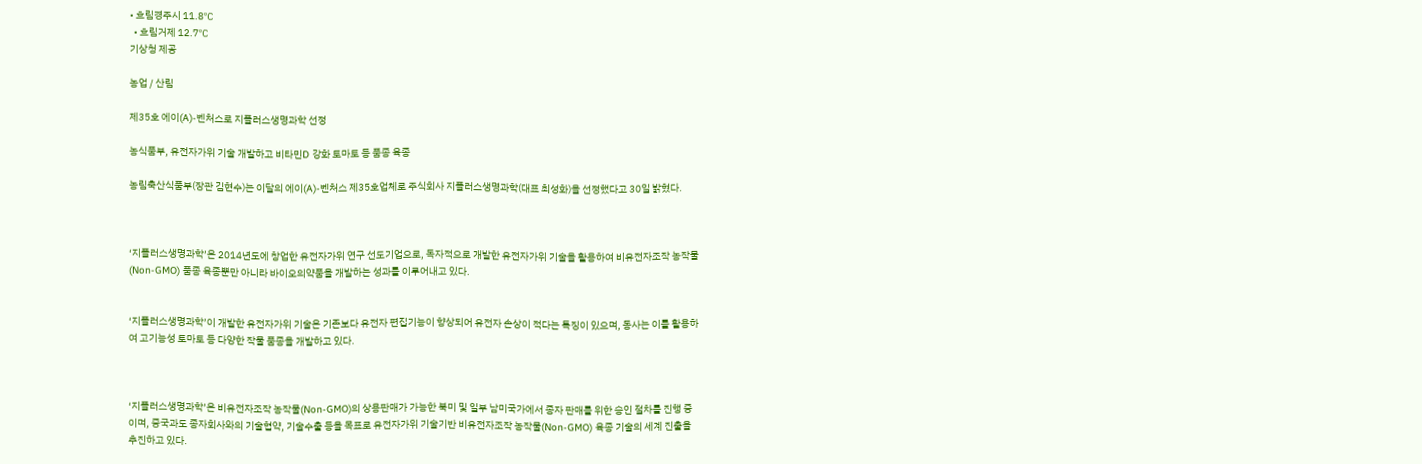• 흐림경주시 11.8℃
  • 흐림거제 12.7℃
기상청 제공

농업 / 산림

제35호 에이(A)-벤처스로 지플러스생명과학 선정

농식품부, 유전자가위 기술 개발하고 비타민D 강화 토마토 등 품종 육종

농림축산식품부(장관 김현수)는 이달의 에이(A)-벤처스 제35호업체로 주식회사 지플러스생명과학(대표 최성화)을 선정했다고 30일 밝혔다.



‘지플러스생명과학’은 2014년도에 창업한 유전자가위 연구 선도기업으로, 독자적으로 개발한 유전자가위 기술을 활용하여 비유전자조작 농작물(Non-GMO) 품종 육종뿐만 아니라 바이오의약품을 개발하는 성과를 이루어내고 있다.


‘지플러스생명과학’이 개발한 유전자가위 기술은 기존보다 유전자 편집기능이 향상되어 유전자 손상이 적다는 특징이 있으며, 동사는 이를 활용하여 고기능성 토마토 등 다양한 작물 품종을 개발하고 있다.



‘지플러스생명과학’은 비유전자조작 농작물(Non-GMO)의 상용판매가 가능한 북미 및 일부 남미국가에서 종자 판매를 위한 승인 절차를 진행 중이며, 중국과도 종자회사와의 기술협약, 기술수출 등을 목표로 유전자가위 기술기반 비유전자조작 농작물(Non-GMO) 육종 기술의 세계 진출을 추진하고 있다.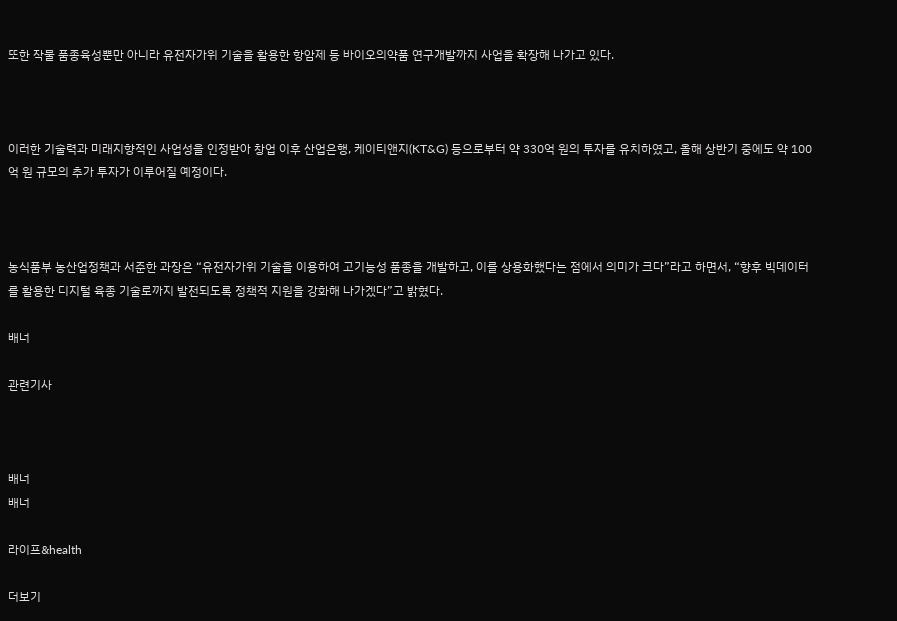또한 작물 품종육성뿐만 아니라 유전자가위 기술을 활용한 항암제 등 바이오의약품 연구개발까지 사업을 확장해 나가고 있다.



이러한 기술력과 미래지향적인 사업성을 인정받아 창업 이후 산업은행, 케이티앤지(KT&G) 등으로부터 약 330억 원의 투자를 유치하였고, 올해 상반기 중에도 약 100억 원 규모의 추가 투자가 이루어질 예정이다.



농식품부 농산업정책과 서준한 과장은 “유전자가위 기술을 이용하여 고기능성 품종을 개발하고, 이를 상용화했다는 점에서 의미가 크다”라고 하면서, “향후 빅데이터를 활용한 디지털 육종 기술로까지 발전되도록 정책적 지원을 강화해 나가겠다”고 밝혔다.

배너

관련기사



배너
배너

라이프&health

더보기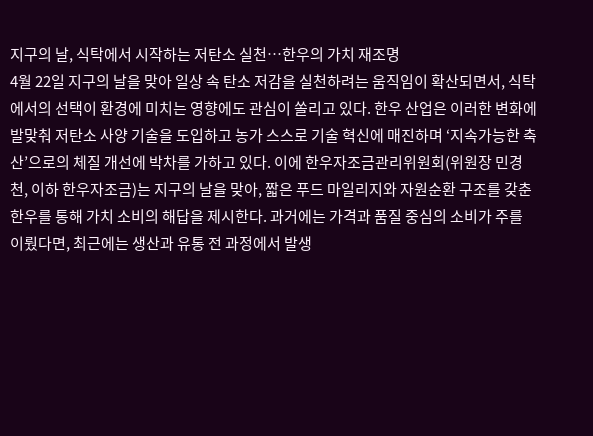지구의 날, 식탁에서 시작하는 저탄소 실천…한우의 가치 재조명
4월 22일 지구의 날을 맞아 일상 속 탄소 저감을 실천하려는 움직임이 확산되면서, 식탁에서의 선택이 환경에 미치는 영향에도 관심이 쏠리고 있다. 한우 산업은 이러한 변화에 발맞춰 저탄소 사양 기술을 도입하고 농가 스스로 기술 혁신에 매진하며 ‘지속가능한 축산’으로의 체질 개선에 박차를 가하고 있다. 이에 한우자조금관리위원회(위원장 민경천, 이하 한우자조금)는 지구의 날을 맞아, 짧은 푸드 마일리지와 자원순환 구조를 갖춘 한우를 통해 가치 소비의 해답을 제시한다. 과거에는 가격과 품질 중심의 소비가 주를 이뤘다면, 최근에는 생산과 유통 전 과정에서 발생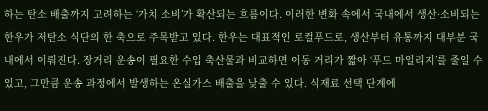하는 탄소 배출까지 고려하는 ‘가치 소비’가 확산되는 흐름이다. 이러한 변화 속에서 국내에서 생산·소비되는 한우가 저탄소 식단의 한 축으로 주목받고 있다. 한우는 대표적인 로컬푸드로, 생산부터 유통까지 대부분 국내에서 이뤄진다. 장거리 운송이 필요한 수입 축산물과 비교하면 이동 거리가 짧아 ‘푸드 마일리지’를 줄일 수 있고, 그만큼 운송 과정에서 발생하는 온실가스 배출을 낮출 수 있다. 식재료 선택 단계에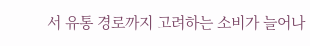서 유통 경로까지 고려하는 소비가 늘어나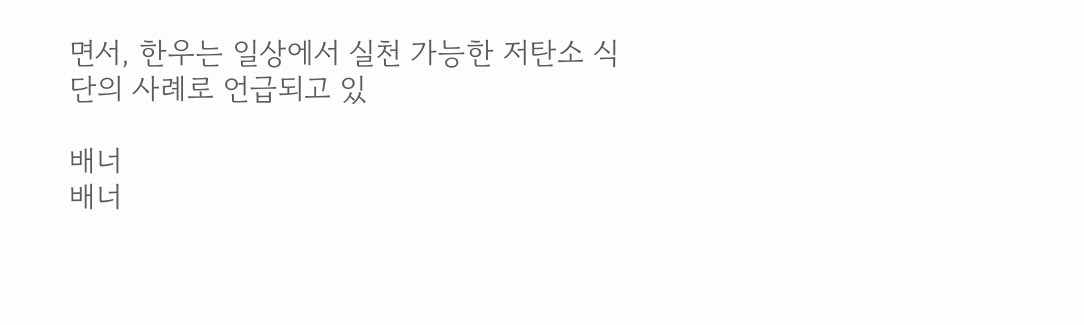면서, 한우는 일상에서 실천 가능한 저탄소 식단의 사례로 언급되고 있

배너
배너